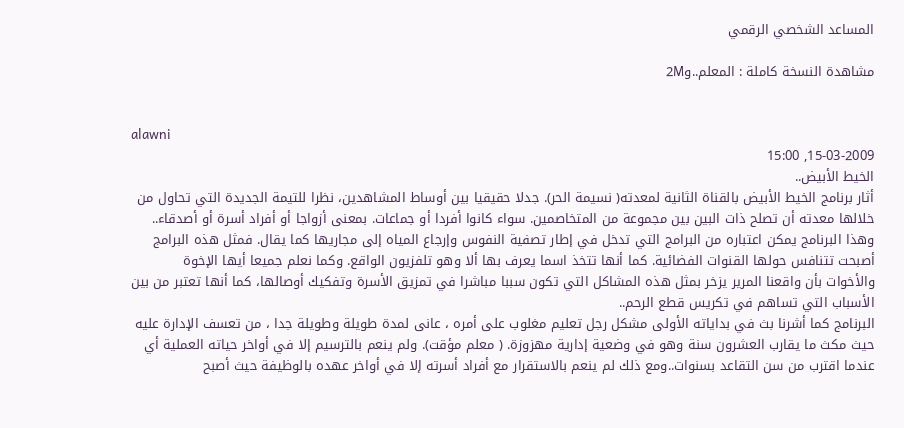المساعد الشخصي الرقمي

مشاهدة النسخة كاملة : المعلم..و2M


alawni
15-03-2009, 15:00
الخيط الأبيض..
أثار برنامج الخيط الأبيض بالقناة الثانية لمعدته( نسيمة الحر). جدلا حقيقيا بين أوساط المشاهدين، نظرا للتيمة الجديدة التي تحاول من خلالها معدته أن تصلح ذات البين بين مجموعة من المتخاصمين. سواء كانوا أفردا أو جماعات. بمعنى أزواجا أو أفراد أسرة أو أصدقاء.. وهذا البرنامج يمكن اعتباره من البرامج التي تدخل في إطار تصفية النفوس وإرجاع المياه إلى مجاريها كما يقال. فمثل هذه البرامج أصبحت تتنافس حولها القنوات الفضائية. كما أنها تتخذ اسما يعرف بها ألا وهو تلفزيون الواقع. وكما نعلم جميعا أيها الإخوة والأخوات بأن واقعنا المرير يزخر بمثل هذه المشاكل التي تكون سببا مباشرا في تمزيق الأسرة وتفكيك أوصالها، كما أنها تعتبر من بين الأسباب التي تساهم في تكريس قطع الرحم..
البرنامج كما أشرنا بث في بداياته الأولى مشكل رجل تعليم مغلوب على أمره ، عانى لمدة طويلة وطويلة جدا ، من تعسف الإدارة عليه حيث مكث ما يقارب العشرون سنة وهو في وضعية إدارية مهزوزة. ( معلم مؤقت). ولم ينعم بالترسيم إلا في أواخر حياته العملية أي عندما اقترب من سن التقاعد بسنوات..ومع ذلك لم ينعم بالاستقرار مع أفراد أسرته إلا في أواخر عهده بالوظيفة حيث أصبح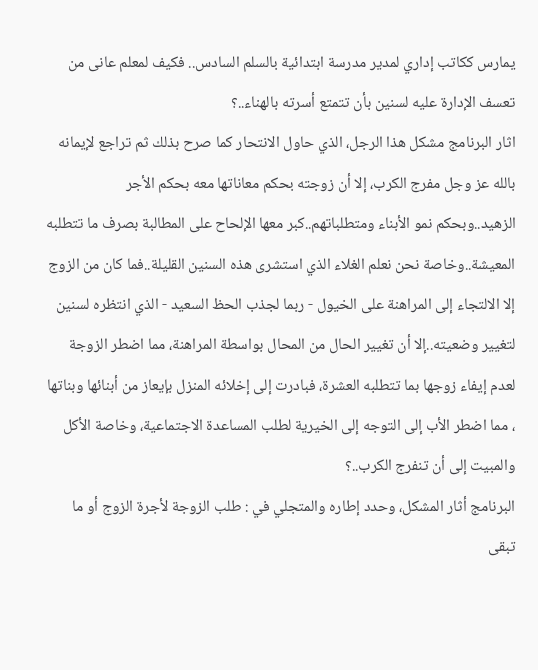يمارس ككاتب إداري لمدير مدرسة ابتدائية بالسلم السادس.. فكيف لمعلم عانى من تعسف الإدارة عليه لسنين بأن تتمتع أسرته بالهناء..؟
اثار البرنامج مشكل هذا الرجل، الذي حاول الانتحار كما صرح بذلك ثم تراجع لإيمانه بالله عز وجل مفرج الكرب، إلا أن زوجته بحكم معاناتها معه بحكم الأجر الزهيد..وبحكم نمو الأبناء ومتطلباتهم..كبر معها الإلحاح على المطالبة بصرف ما تتطلبه المعيشة..وخاصة نحن نعلم الغلاء الذي استشرى هذه السنين القليلة..فما كان من الزوج إلا الالتجاء إلى المراهنة على الخيول - ربما لجذب الحظ السعيد - الذي انتظره لسنين لتغيير وضعيته..إلا أن تغيير الحال من المحال بواسطة المراهنة، مما اضطر الزوجة لعدم إيفاء زوجها بما تتطلبه العشرة، فبادرت إلى إخلائه المنزل بإيعاز من أبنائها وبناتها ، مما اضطر الأب إلى التوجه إلى الخيرية لطلب المساعدة الاجتماعية، وخاصة الأكل والمبيت إلى أن تنفرج الكرب..؟
البرنامج أثار المشكل، وحدد إطاره والمتجلي في : طلب الزوجة لأجرة الزوج أو ما تبقى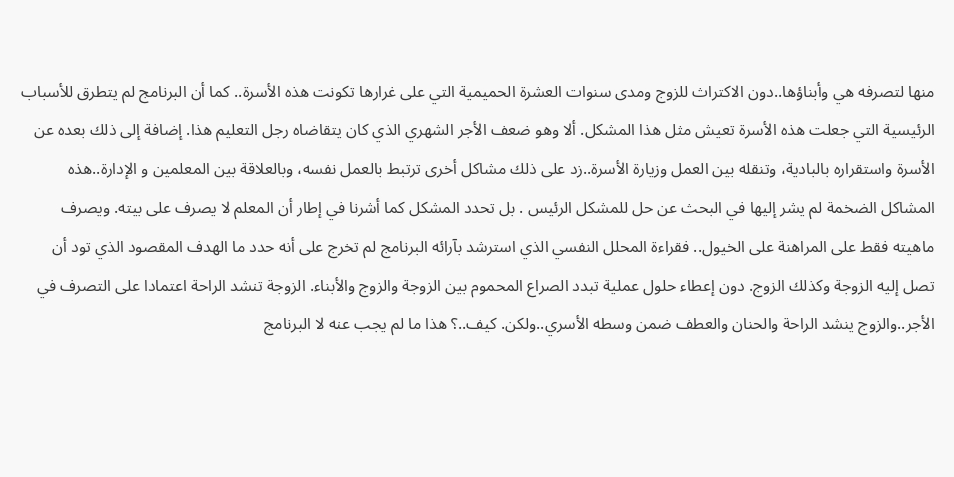منها لتصرفه هي وأبناؤها..دون الاكتراث للزوج ومدى سنوات العشرة الحميمية التي على غرارها تكونت هذه الأسرة.. كما أن البرنامج لم يتطرق للأسباب الرئيسية التي جعلت هذه الأسرة تعيش مثل هذا المشكل. ألا وهو ضعف الأجر الشهري الذي كان يتقاضاه رجل التعليم هذا. إضافة إلى ذلك بعده عن الأسرة واستقراره بالبادية، وتنقله بين العمل وزيارة الأسرة..زد على ذلك مشاكل أخرى ترتبط بالعمل نفسه، وبالعلاقة بين المعلمين و الإدارة..هذه المشاكل الضخمة لم يشر إليها في البحث عن حل للمشكل الرئيس . بل تحدد المشكل كما أشرنا في إطار أن المعلم لا يصرف على بيته. ويصرف ماهيته فقط على المراهنة على الخيول.. فقراءة المحلل النفسي الذي استرشد بآرائه البرنامج لم تخرج على أنه حدد ما الهدف المقصود الذي تود أن تصل إليه الزوجة وكذلك الزوج. دون إعطاء حلول عملية تبدد الصراع المحموم بين الزوجة والزوج والأبناء. الزوجة تنشد الراحة اعتمادا على التصرف في الأجر..والزوج ينشد الراحة والحنان والعطف ضمن وسطه الأسري..ولكن. كيف..؟ هذا ما لم يجب عنه لا البرنامج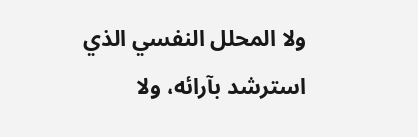ولا المحلل النفسي الذي استرشد بآرائه، ولا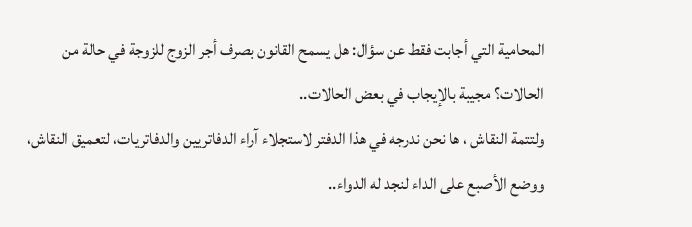المحامية التي أجابت فقط عن سؤال: هل يسمح القانون بصرف أجر الزوج للزوجة في حالة من الحالات؟ مجيبة بالإيجاب في بعض الحالات..
ولتتمة النقاش ، ها نحن ندرجه في هذا الدفتر لاستجلاء آراء الدفاتريين والدفاتريات، لتعميق النقاش، ووضع الأصبع على الداء لنجد له الدواء..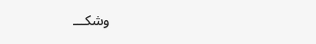وشكـــ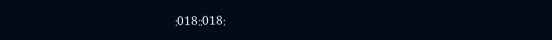:018::018: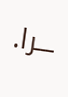ـــرا.